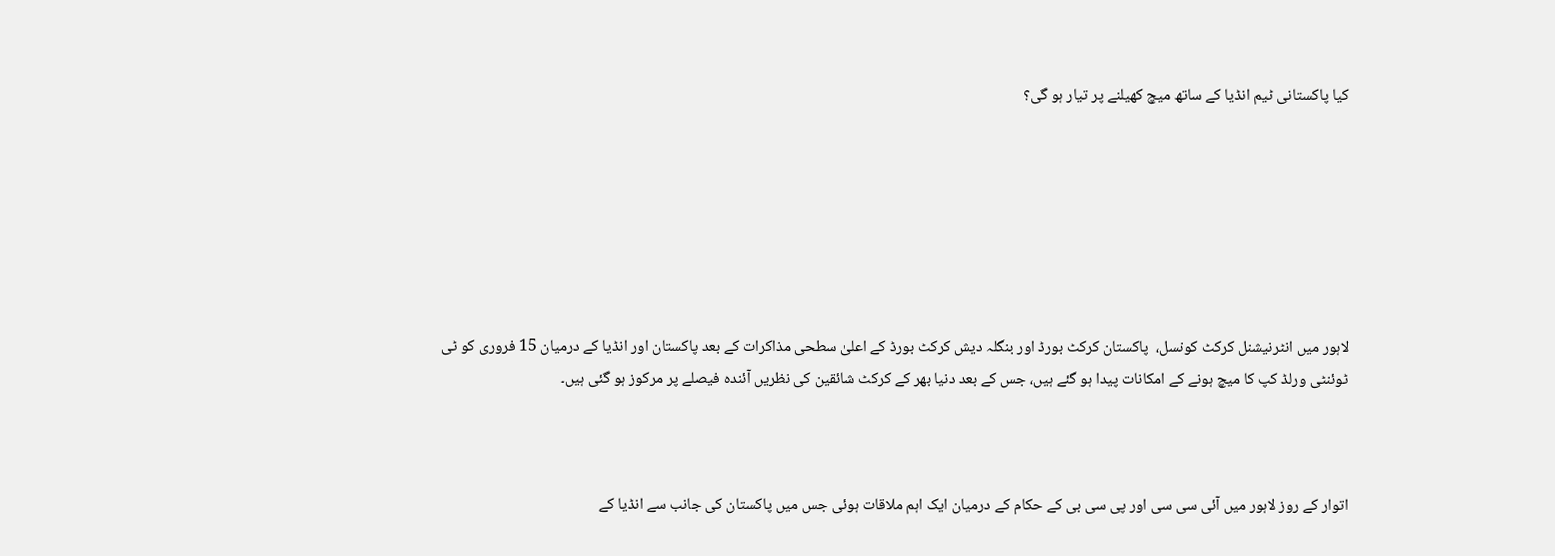کیا پاکستانی ٹیم انڈیا کے ساتھ میچ کھیلنے پر تیار ہو گی؟







لاہور میں انٹرنیشنل کرکٹ کونسل،  پاکستان کرکٹ بورڈ اور بنگلہ دیش کرکٹ بورڈ کے اعلیٰ سطحی مذاکرات کے بعد پاکستان اور انڈیا کے درمیان 15 فروری کو ٹی ٹوئنٹی ورلڈ کپ کا میچ ہونے کے امکانات پیدا ہو گئے ہیں، جس کے بعد دنیا بھر کے کرکٹ شائقین کی نظریں آئندہ فیصلے پر مرکوز ہو گئی ہیں۔



اتوار کے روز لاہور میں آئی سی سی اور پی سی بی کے حکام کے درمیان ایک اہم ملاقات ہوئی جس میں پاکستان کی جانب سے انڈیا کے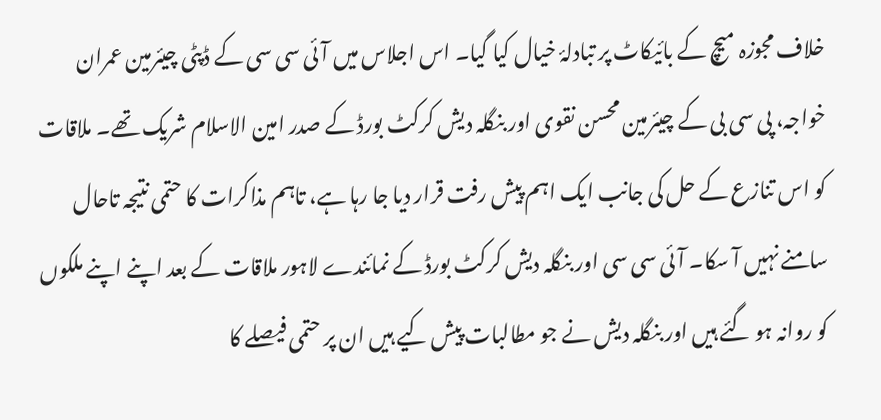خلاف مجوزہ میچ کے بائیکاٹ پر تبادلۂ خیال کیا گیا۔ اس اجلاس میں آئی سی سی کے ڈپٹی چیئرمین عمران خواجہ، پی سی بی کے چیئرمین محسن نقوی اور بنگلہ دیش کرکٹ بورڈ کے صدر امین الاسلام شریک تھے۔ ملاقات کو اس تنازع کے حل کی جانب ایک اہم پیش رفت قرار دیا جا رہا ہے، تاہم مذاکرات کا حتمی نتیجہ تاحال سامنے نہیں آ سکا۔ آئی سی سی اور بنگلہ دیش کرکٹ بورڈ کے نمائندے لاہور ملاقات کے بعد اپنے اپنے ملکوں کو روانہ ہو گئے ہیں اور بنگلہ دیش نے جو مطالبات پیش کیے ہیں ان پر حتمی فیصلے کا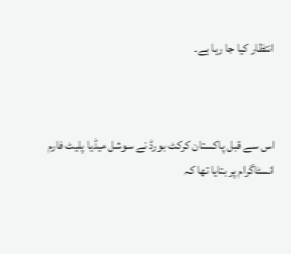انتظار کیا جا رہا ہے۔



اس سے قبل پاکستان کرکٹ بورڈ نے سوشل میڈیا پلیٹ فارم انسٹاگرام پر بتایا تھا کہ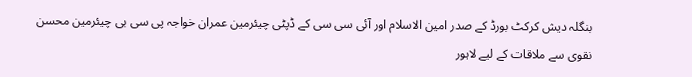بنگلہ دیش کرکٹ بورڈ کے صدر امین الاسلام اور آئی سی سی کے ڈپٹی چیئرمین عمران خواجہ پی سی بی چیئرمین محسن نقوی سے ملاقات کے لیے لاہور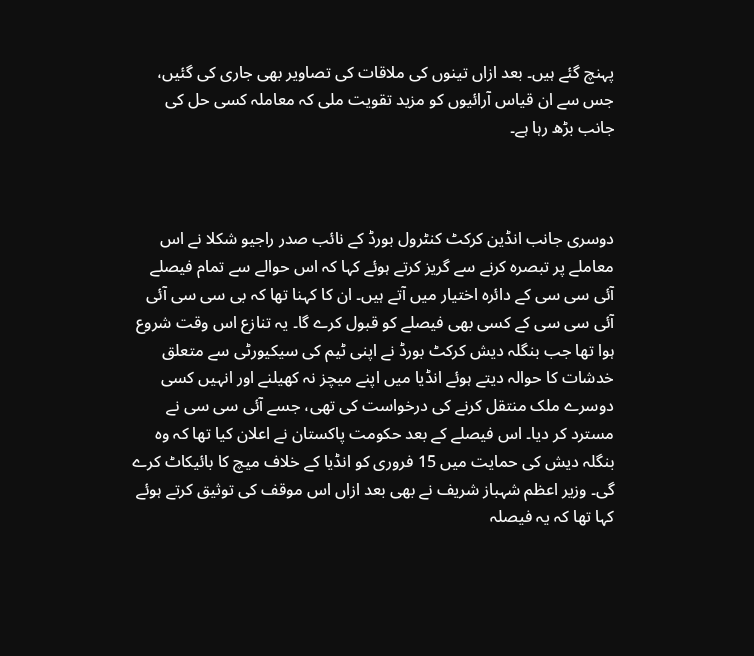پہنچ گئے ہیں۔ بعد ازاں تینوں کی ملاقات کی تصاویر بھی جاری کی گئیں، جس سے ان قیاس آرائیوں کو مزید تقویت ملی کہ معاملہ کسی حل کی جانب بڑھ رہا ہے۔



دوسری جانب انڈین کرکٹ کنٹرول بورڈ کے نائب صدر راجیو شکلا نے اس معاملے پر تبصرہ کرنے سے گریز کرتے ہوئے کہا کہ اس حوالے سے تمام فیصلے آئی سی سی کے دائرہ اختیار میں آتے ہیں۔ ان کا کہنا تھا کہ بی سی سی آئی آئی سی سی کے کسی بھی فیصلے کو قبول کرے گا۔ یہ تنازع اس وقت شروع ہوا تھا جب بنگلہ دیش کرکٹ بورڈ نے اپنی ٹیم کی سیکیورٹی سے متعلق خدشات کا حوالہ دیتے ہوئے انڈیا میں اپنے میچز نہ کھیلنے اور انہیں کسی دوسرے ملک منتقل کرنے کی درخواست کی تھی، جسے آئی سی سی نے مسترد کر دیا۔ اس فیصلے کے بعد حکومت پاکستان نے اعلان کیا تھا کہ وہ بنگلہ دیش کی حمایت میں 15 فروری کو انڈیا کے خلاف میچ کا بائیکاٹ کرے گی۔ وزیر اعظم شہباز شریف نے بھی بعد ازاں اس موقف کی توثیق کرتے ہوئے کہا تھا کہ یہ فیصلہ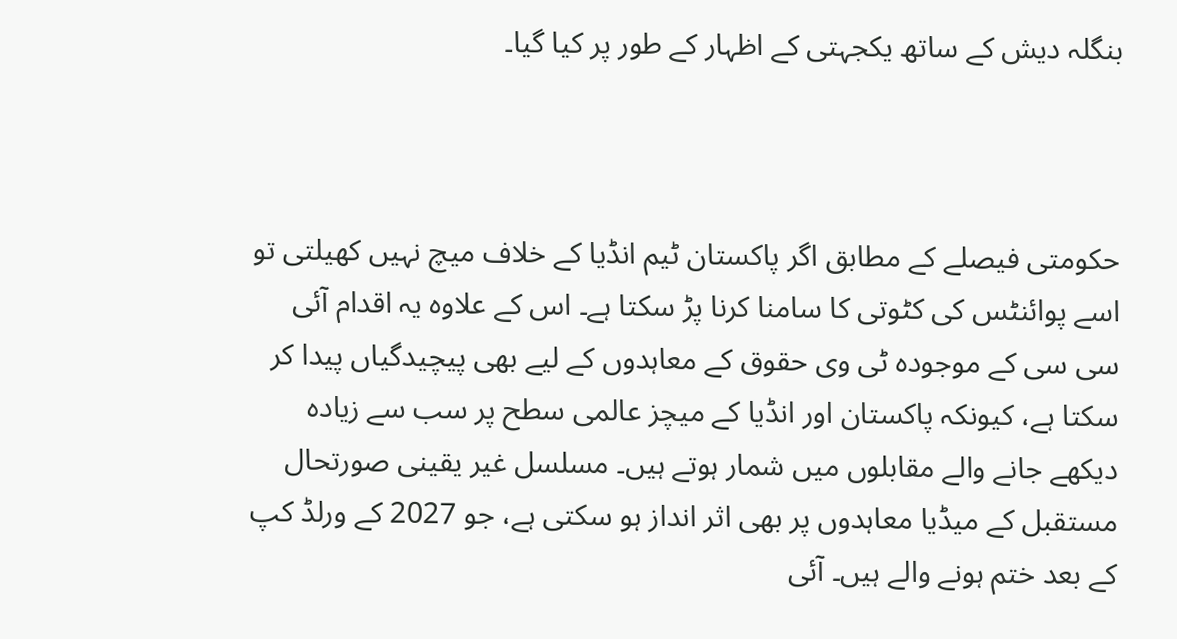بنگلہ دیش کے ساتھ یکجہتی کے اظہار کے طور پر کیا گیا۔



حکومتی فیصلے کے مطابق اگر پاکستان ٹیم انڈیا کے خلاف میچ نہیں کھیلتی تو اسے پوائنٹس کی کٹوتی کا سامنا کرنا پڑ سکتا ہے۔ اس کے علاوہ یہ اقدام آئی سی سی کے موجودہ ٹی وی حقوق کے معاہدوں کے لیے بھی پیچیدگیاں پیدا کر سکتا ہے، کیونکہ پاکستان اور انڈیا کے میچز عالمی سطح پر سب سے زیادہ دیکھے جانے والے مقابلوں میں شمار ہوتے ہیں۔ مسلسل غیر یقینی صورتحال مستقبل کے میڈیا معاہدوں پر بھی اثر انداز ہو سکتی ہے، جو 2027 کے ورلڈ کپ کے بعد ختم ہونے والے ہیں۔ آئی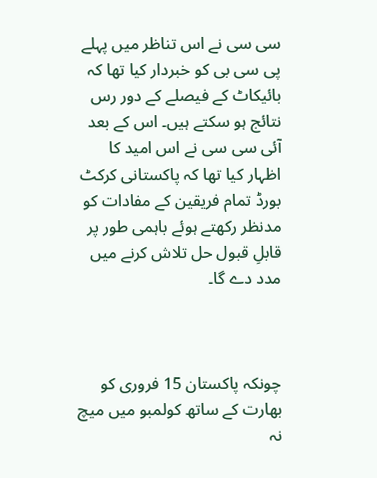سی سی نے اس تناظر میں پہلے پی سی بی کو خبردار کیا تھا کہ بائیکاٹ کے فیصلے کے دور رس نتائج ہو سکتے ہیں۔ اس کے بعد آئی سی سی نے اس امید کا اظہار کیا تھا کہ پاکستانی کرکٹ بورڈ تمام فریقین کے مفادات کو مدنظر رکھتے ہوئے باہمی طور پر قابلِ قبول حل تلاش کرنے میں مدد دے گا۔



چونکہ پاکستان 15 فروری کو بھارت کے ساتھ کولمبو میں میچ نہ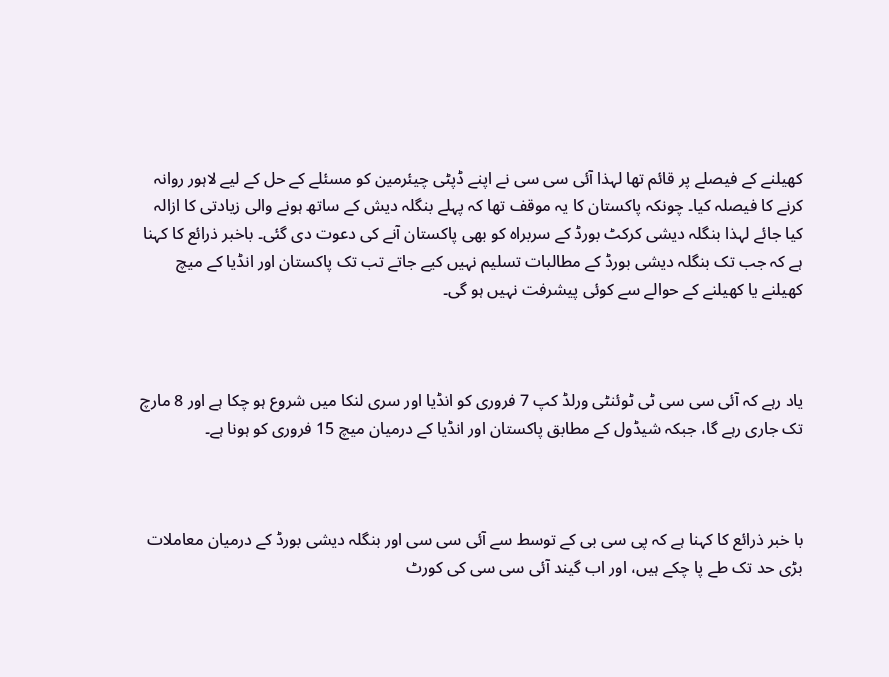کھیلنے کے فیصلے پر قائم تھا لہذا آئی سی سی نے اپنے ڈپٹی چیئرمین کو مسئلے کے حل کے لیے لاہور روانہ کرنے کا فیصلہ کیا۔ چونکہ پاکستان کا یہ موقف تھا کہ پہلے بنگلہ دیش کے ساتھ ہونے والی زیادتی کا ازالہ کیا جائے لہذا بنگلہ دیشی کرکٹ بورڈ کے سربراہ کو بھی پاکستان آنے کی دعوت دی گئی۔ باخبر ذرائع کا کہنا ہے کہ جب تک بنگلہ دیشی بورڈ کے مطالبات تسلیم نہیں کیے جاتے تب تک پاکستان اور انڈیا کے میچ کھیلنے یا کھیلنے کے حوالے سے کوئی پیشرفت نہیں ہو گی۔



یاد رہے کہ آئی سی سی ٹی ٹوئنٹی ورلڈ کپ 7 فروری کو انڈیا اور سری لنکا میں شروع ہو چکا ہے اور 8 مارچ تک جاری رہے گا، جبکہ شیڈول کے مطابق پاکستان اور انڈیا کے درمیان میچ 15 فروری کو ہونا ہے۔



با خبر ذرائع کا کہنا ہے کہ پی سی بی کے توسط سے آئی سی سی اور بنگلہ دیشی بورڈ کے درمیان معاملات بڑی حد تک طے پا چکے ہیں، اور اب گیند آئی سی سی کی کورٹ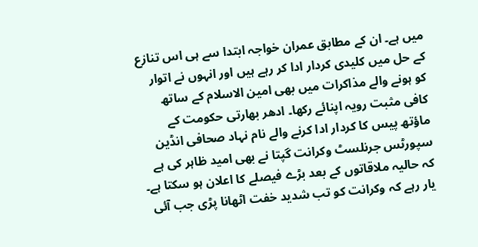میں ہے۔ ان کے مطابق عمران خواجہ ابتدا سے ہی اس تنازع کے حل میں کلیدی کردار ادا کر رہے ہیں اور انہوں نے اتوار کو ہونے والے مذاکرات میں بھی امین الاسلام کے ساتھ کافی مثبت رویہ اپنائے رکھا۔ ادھر بھارتی حکومت کے ماؤتھ پیس کا کردار ادا کرنے والے نام نہاد صحافی انڈین سپورٹس جرنلسٹ وکرانت گپتا نے بھی امید ظاہر کی ہے کہ حالیہ ملاقاتوں کے بعد بڑے فیصلے کا اعلان ہو سکتا ہے۔ یار رہے کہ وکرانت کو تب شدید خفت اٹھانا پڑی جب آئی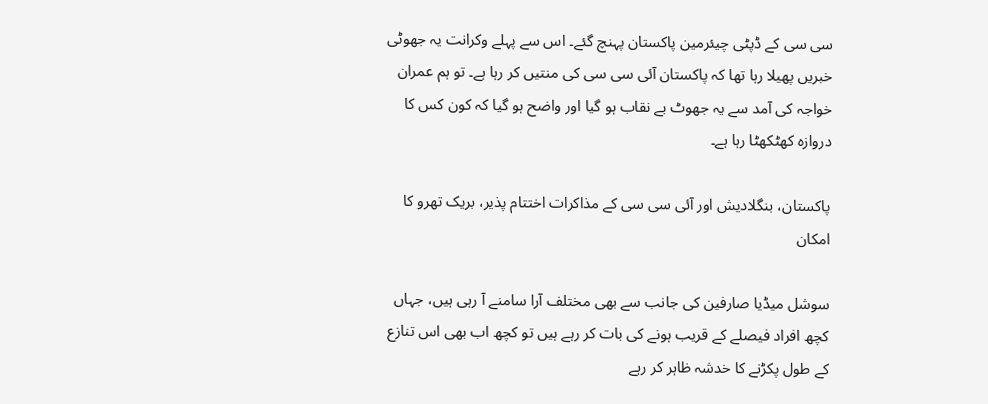سی سی کے ڈپٹی چیئرمین پاکستان پہنچ گئے۔ اس سے پہلے وکرانت یہ جھوٹی خبریں پھیلا رہا تھا کہ پاکستان آئی سی سی کی منتیں کر رہا ہے۔ تو ہم عمران خواجہ کی آمد سے یہ جھوٹ بے نقاب ہو گیا اور واضح ہو گیا کہ کون کس کا دروازہ کھٹکھٹا رہا ہے۔

پاکستان، بنگلادیش اور آئی سی سی کے مذاکرات اختتام پذیر، بریک تھرو کا امکان

سوشل میڈیا صارفین کی جانب سے بھی مختلف آرا سامنے آ رہی ہیں، جہاں کچھ افراد فیصلے کے قریب ہونے کی بات کر رہے ہیں تو کچھ اب بھی اس تنازع کے طول پکڑنے کا خدشہ ظاہر کر رہے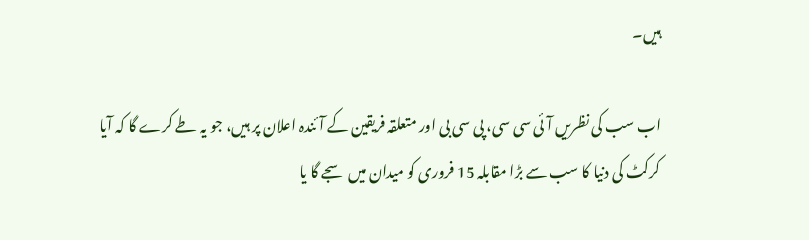ہیں۔

اب سب کی نظریں آئی سی سی، پی سی بی اور متعلقہ فریقین کے آئندہ اعلان پر ہیں، جو یہ طے کرے گا کہ آیا کرکٹ کی دنیا کا سب سے بڑا مقابلہ 15 فروری کو میدان میں سجے گا یا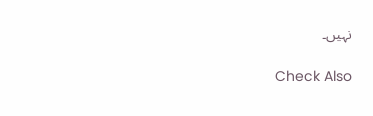نہیں۔

Check Also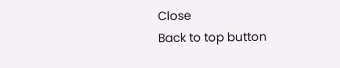Close
Back to top button